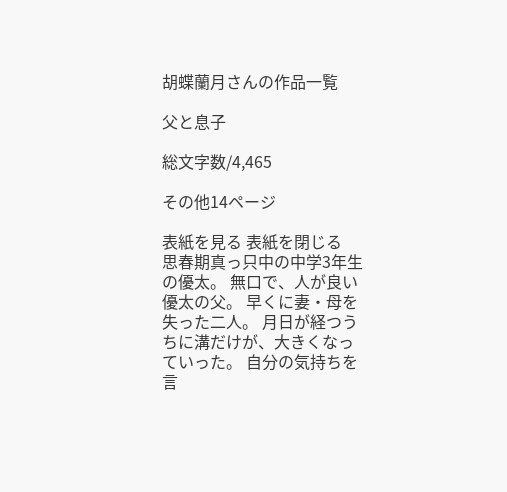胡蝶蘭月さんの作品一覧

父と息子

総文字数/4,465

その他14ページ

表紙を見る 表紙を閉じる
思春期真っ只中の中学3年生の優太。 無口で、人が良い優太の父。 早くに妻・母を失った二人。 月日が経つうちに溝だけが、大きくなっていった。 自分の気持ちを言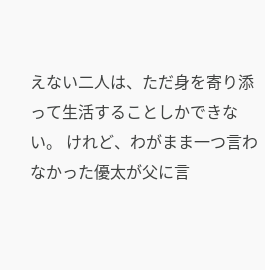えない二人は、ただ身を寄り添って生活することしかできない。 けれど、わがまま一つ言わなかった優太が父に言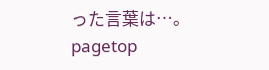った言葉は…。
pagetop